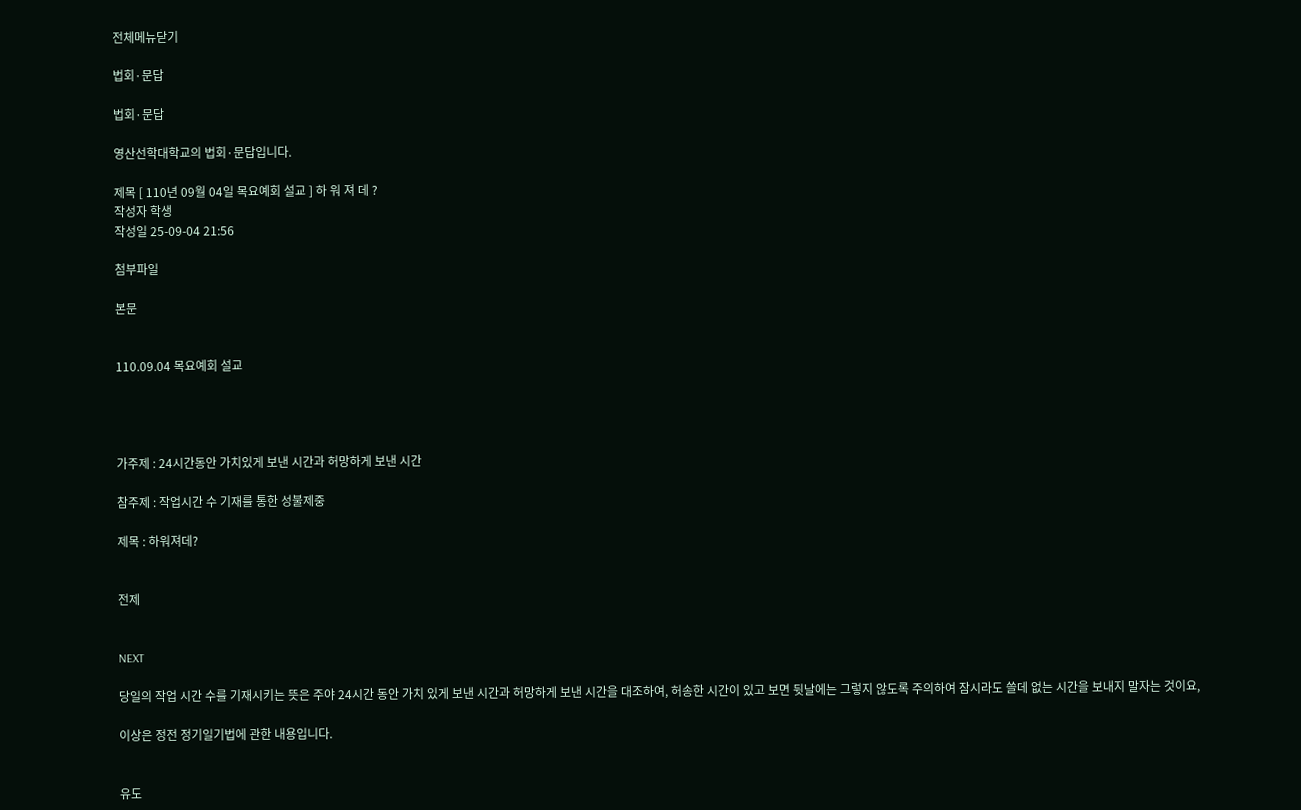전체메뉴닫기

법회·문답

법회·문답

영산선학대학교의 법회·문답입니다.

제목 [ 110년 09월 04일 목요예회 설교 ] 하 워 져 데 ?
작성자 학생
작성일 25-09-04 21:56

첨부파일

본문


110.09.04 목요예회 설교




가주제 : 24시간동안 가치있게 보낸 시간과 허망하게 보낸 시간

참주제 : 작업시간 수 기재를 통한 성불제중

제목 : 하워져데?


전제


NEXT

당일의 작업 시간 수를 기재시키는 뜻은 주야 24시간 동안 가치 있게 보낸 시간과 허망하게 보낸 시간을 대조하여, 허송한 시간이 있고 보면 뒷날에는 그렇지 않도록 주의하여 잠시라도 쓸데 없는 시간을 보내지 말자는 것이요,

이상은 정전 정기일기법에 관한 내용입니다.


유도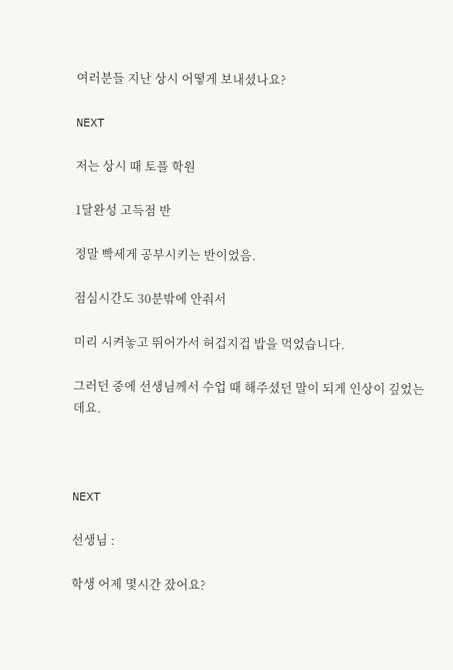여러분들 지난 상시 어떻게 보내셨나요?

NEXT

저는 상시 때 토플 학원

1달완성 고득점 반

정말 빡세게 공부시키는 반이었음.

점심시간도 30분밖에 안줘서

미리 시켜놓고 뛰어가서 허겁지겁 밥을 먹었습니다.

그러던 중에 선생님께서 수업 때 해주셨던 말이 되게 인상이 깊었는데요.



NEXT

선생님 :

학생 어제 몇시간 잤어요?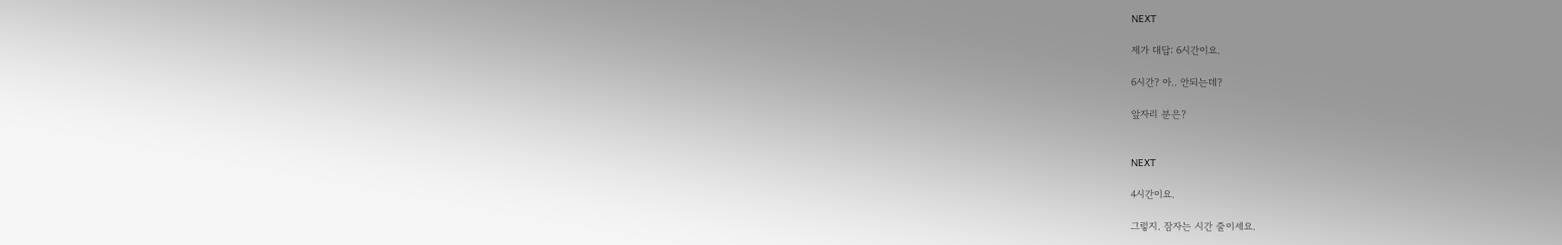NEXT

제가 대답: 6시간이요.

6시간? 아.. 안되는데?

앞자리 분은?


NEXT

4시간이요.

그렇지. 잠자는 시간 줄이세요.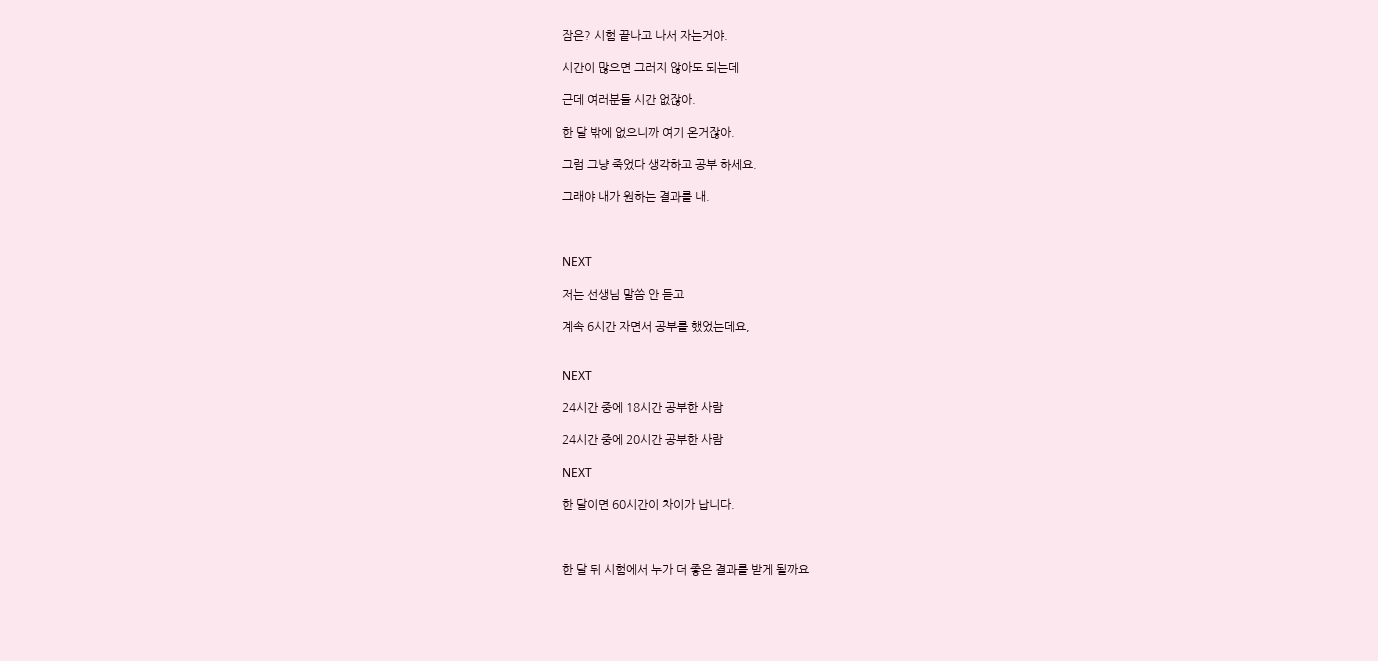잠은? 시험 끝나고 나서 자는거야.

시간이 많으면 그러지 않아도 되는데

근데 여러분들 시간 없잖아.

한 달 밖에 없으니까 여기 온거잖아.

그럼 그냥 죽었다 생각하고 공부 하세요.

그래야 내가 원하는 결과를 내.



NEXT

저는 선생님 말씀 안 듣고

계속 6시간 자면서 공부를 했었는데요,


NEXT

24시간 중에 18시간 공부한 사람

24시간 중에 20시간 공부한 사람

NEXT

한 달이면 60시간이 차이가 납니다.



한 달 뒤 시험에서 누가 더 좋은 결과를 받게 될까요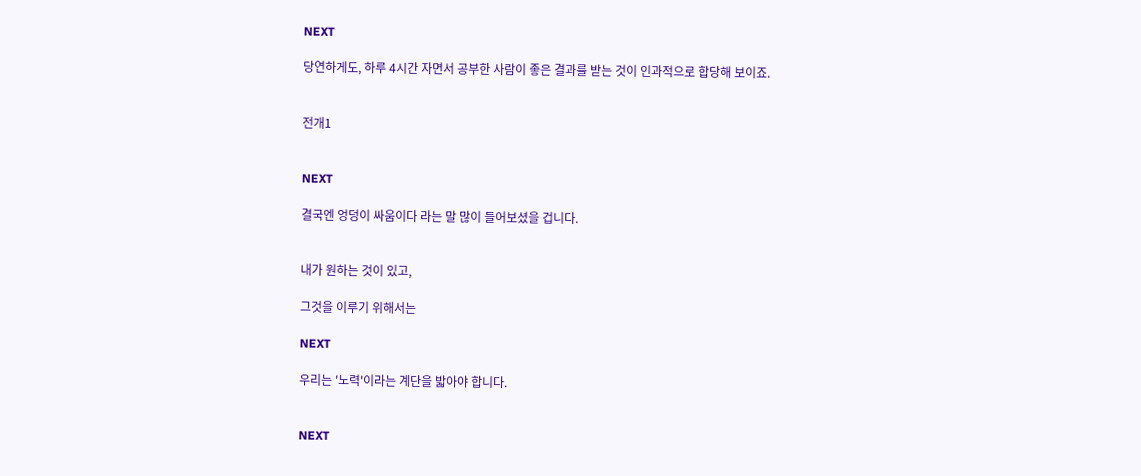NEXT

당연하게도, 하루 4시간 자면서 공부한 사람이 좋은 결과를 받는 것이 인과적으로 합당해 보이죠.


전개1


NEXT

결국엔 엉덩이 싸움이다 라는 말 많이 들어보셨을 겁니다.


내가 원하는 것이 있고,

그것을 이루기 위해서는

NEXT

우리는 '노력'이라는 계단을 밟아야 합니다.


NEXT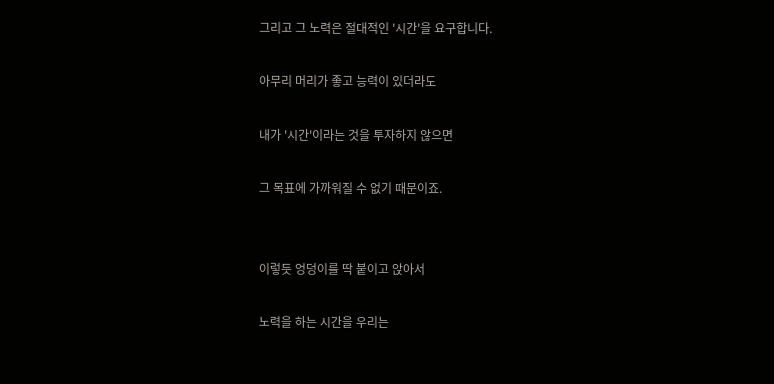그리고 그 노력은 절대적인 '시간'을 요구합니다.

아무리 머리가 좋고 능력이 있더라도

내가 '시간'이라는 것을 투자하지 않으면

그 목표에 가까워질 수 없기 때문이죠.


이렇듯 엉덩이를 딱 붙이고 앉아서

노력을 하는 시간을 우리는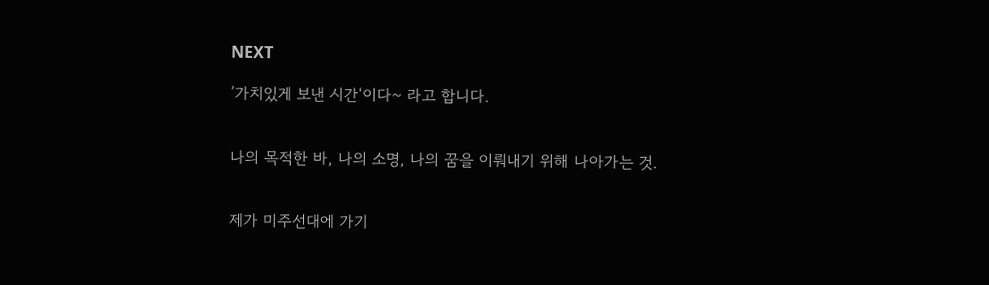NEXT

’가치있게 보낸 시간‘이다~ 라고 합니다.


나의 목적한 바, 나의 소명, 나의 꿈을 이뤄내기 위해 나아가는 것.


제가 미주선대에 가기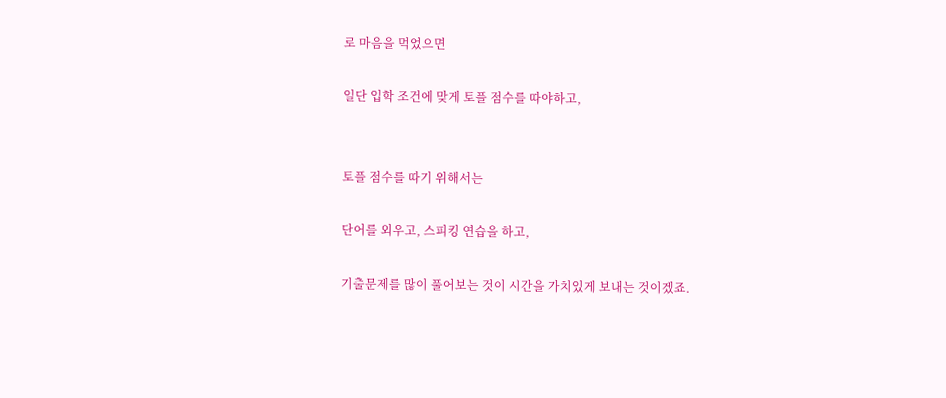로 마음을 먹었으면

일단 입학 조건에 맞게 토플 점수를 따야하고,


토플 점수를 따기 위해서는

단어를 외우고, 스피킹 연습을 하고,

기출문제를 많이 풀어보는 것이 시간을 가치있게 보내는 것이겠죠.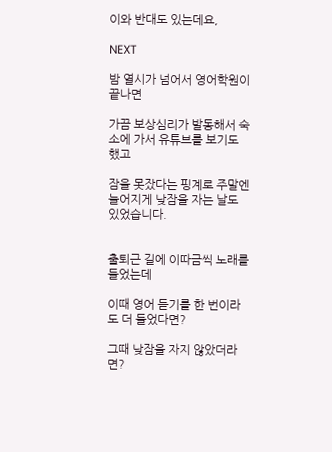이와 반대도 있는데요,

NEXT

밤 열시가 넘어서 영어학원이 끝나면

가끔 보상심리가 발동해서 숙소에 가서 유튜브를 보기도 했고

잠을 못잤다는 핑계로 주말엔 늘어지게 낮잠을 자는 날도 있었습니다.


출퇴근 길에 이따금씩 노래를 들었는데

이때 영어 듣기를 한 번이라도 더 들었다면?

그때 낮잠을 자지 않았더라면?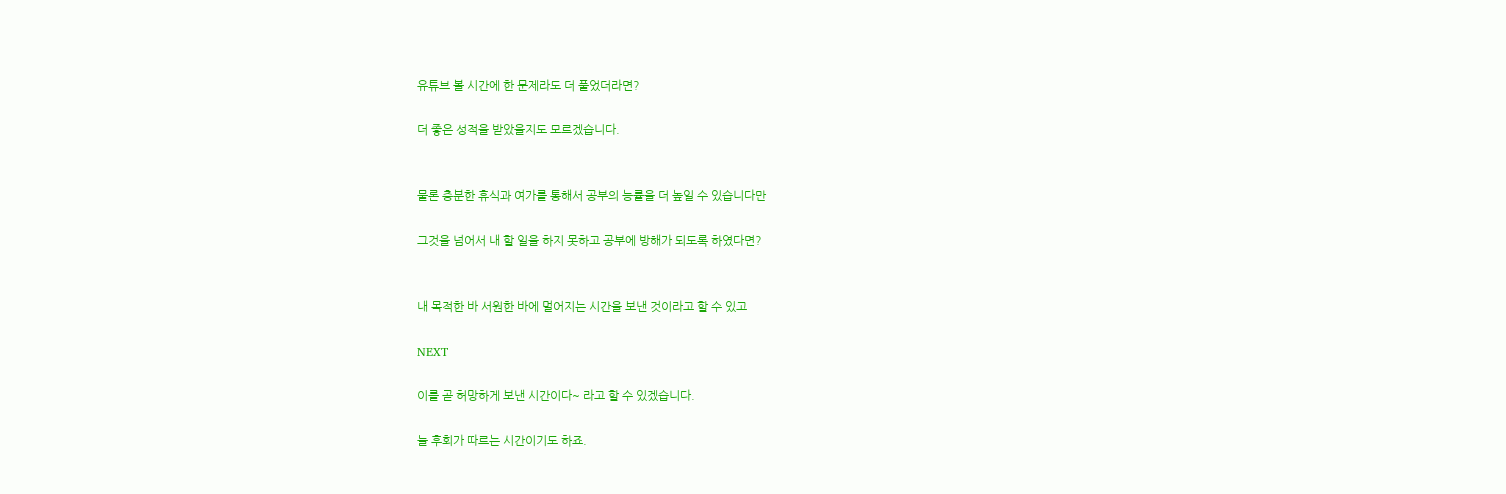유튜브 볼 시간에 한 문제라도 더 풀었더라면?

더 좋은 성적을 받았을지도 모르겠습니다.


물론 충분한 휴식과 여가를 통해서 공부의 능률을 더 높일 수 있습니다만

그것을 넘어서 내 할 일을 하지 못하고 공부에 방해가 되도록 하였다면?


내 목적한 바 서원한 바에 멀어지는 시간을 보낸 것이라고 할 수 있고

NEXT

이를 곧 허망하게 보낸 시간이다~ 라고 할 수 있겠습니다.

늘 후회가 따르는 시간이기도 하죠.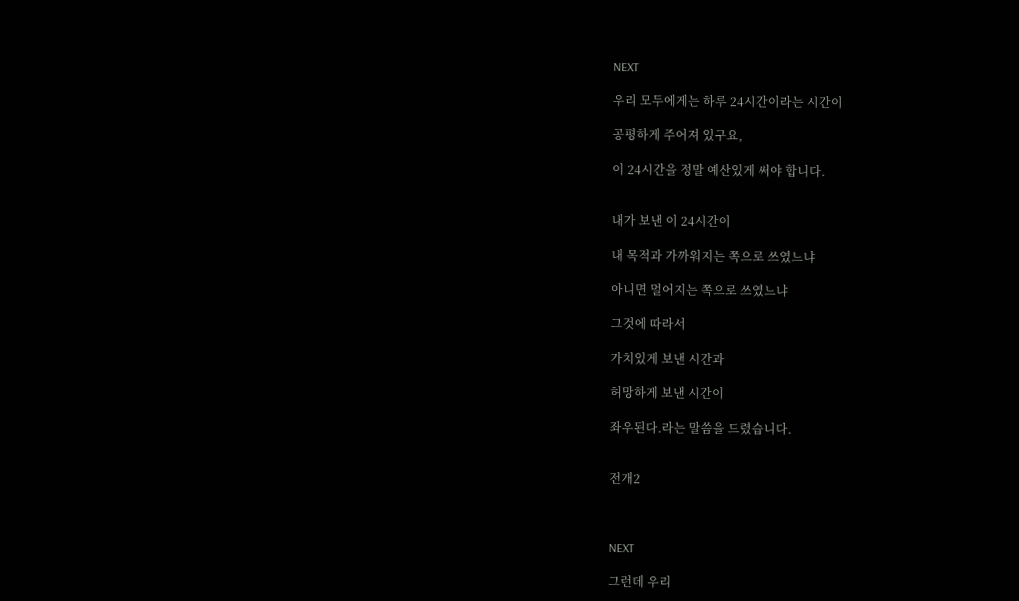NEXT

우리 모두에게는 하루 24시간이라는 시간이

공평하게 주어져 있구요,

이 24시간을 정말 예산있게 써야 합니다.


내가 보낸 이 24시간이

내 목적과 가까워지는 쪽으로 쓰였느냐

아니면 멀어지는 쪽으로 쓰였느냐

그것에 따라서

가치있게 보낸 시간과

허망하게 보낸 시간이

좌우된다.라는 말씀을 드렸습니다.


전개2



NEXT

그런데 우리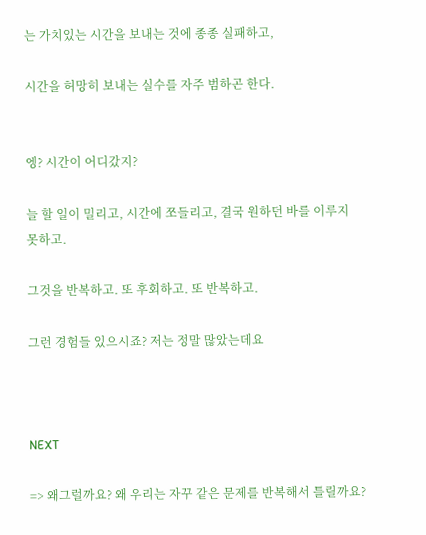는 가치있는 시간을 보내는 것에 종종 실패하고,

시간을 허망히 보내는 실수를 자주 범하곤 한다.


엥? 시간이 어디갔지?

늘 할 일이 밀리고, 시간에 쪼들리고, 결국 원하던 바를 이루지 못하고.

그것을 반복하고. 또 후회하고. 또 반복하고.

그런 경험들 있으시죠? 저는 정말 많았는데요



NEXT

=> 왜그럴까요? 왜 우리는 자꾸 같은 문제를 반복해서 틀릴까요?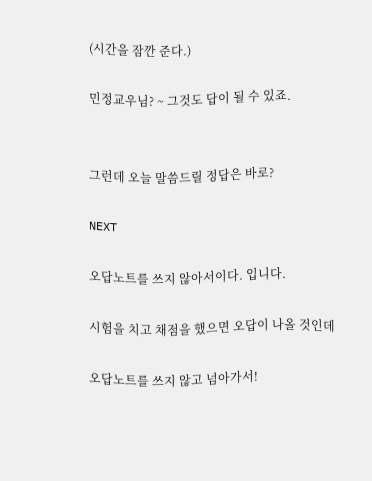(시간을 잠깐 준다.)

민정교우님? ~ 그것도 답이 될 수 있죠.


그런데 오늘 말씀드릴 정답은 바로?

NEXT

오답노트를 쓰지 않아서이다. 입니다.

시험을 치고 채점을 했으면 오답이 나올 것인데

오답노트를 쓰지 않고 넘아가서!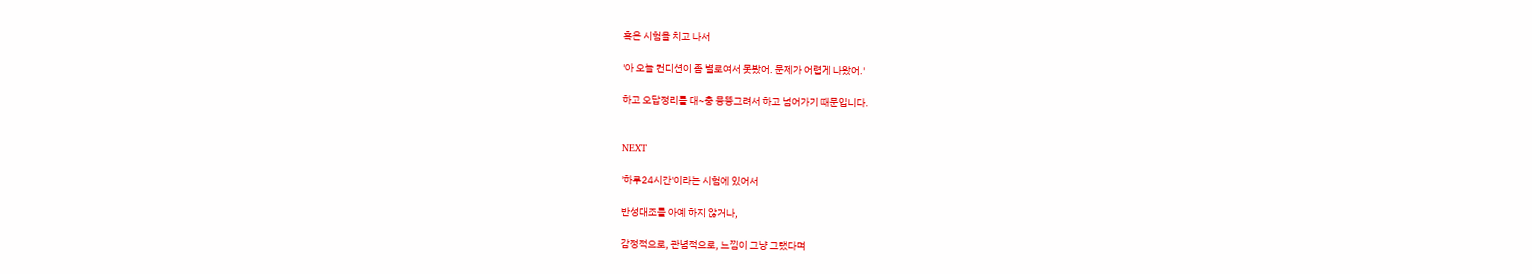혹은 시험을 치고 나서

'아 오늘 컨디션이 좀 별로여서 못봤어. 문제가 어렵게 나왔어.'

하고 오답정리를 대~충 뭉뚱그려서 하고 넘어가기 때문입니다.


NEXT

'하루24시간'이라는 시험에 있어서

반성대조를 아예 하지 않거나,

감정적으로, 관념적으로, 느낌이 그냥 그랬다며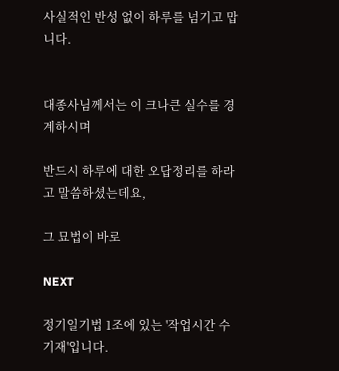사실적인 반성 없이 하루를 넘기고 맙니다.


대종사님께서는 이 크나큰 실수를 경계하시며

반드시 하루에 대한 오답정리를 하라고 말씀하셨는데요,

그 묘법이 바로

NEXT

정기일기법 1조에 있는 '작업시간 수 기재'입니다.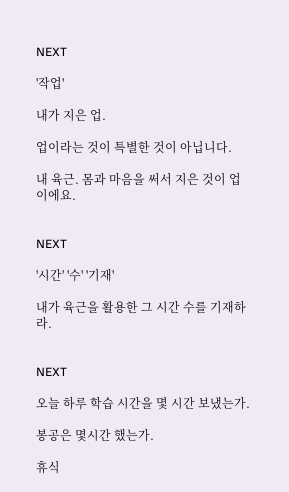NEXT

'작업'

내가 지은 업.

업이라는 것이 특별한 것이 아닙니다.

내 육근. 몸과 마음을 써서 지은 것이 업이에요.


NEXT

'시간' '수' '기재'

내가 육근을 활용한 그 시간 수를 기재하라.


NEXT

오늘 하루 학습 시간을 몇 시간 보냈는가.

봉공은 몇시간 했는가.

휴식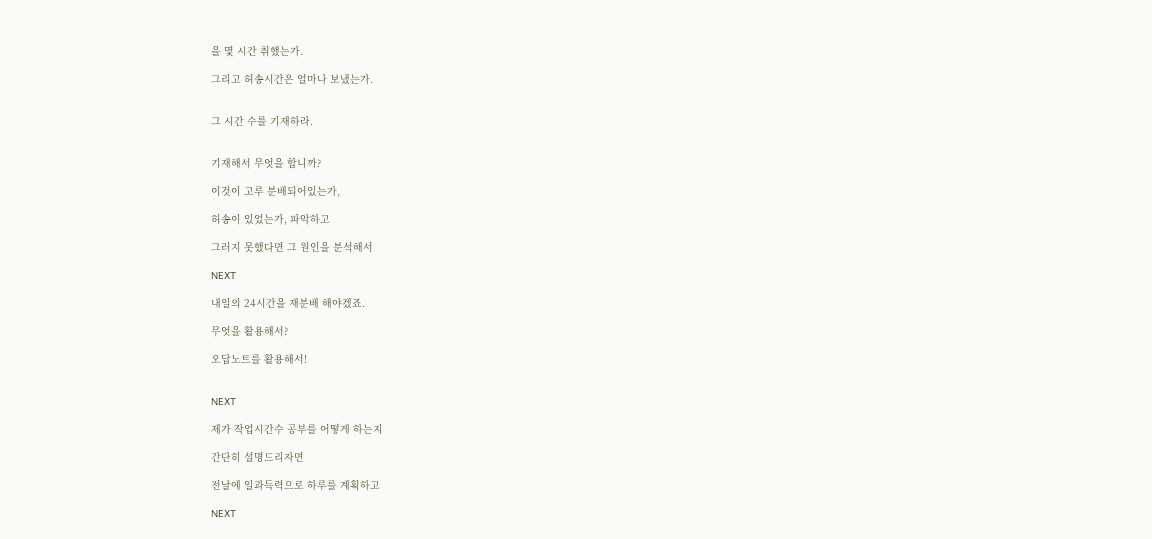을 몇 시간 취했는가.

그리고 허송시간은 얼마나 보냈는가.


그 시간 수를 기재하라.


기재해서 무엇을 합니까?

이것이 고루 분배되어있는가,

허송이 있었는가, 파악하고

그러지 못했다면 그 원인을 분석해서

NEXT

내일의 24시간을 재분배 해야겠죠.

무엇을 활용해서?

오답노트를 활용해서!


NEXT

제가 작업시간수 공부를 어떻게 하는지

간단히 설명드리자면

전날에 일과득력으로 하루를 계획하고

NEXT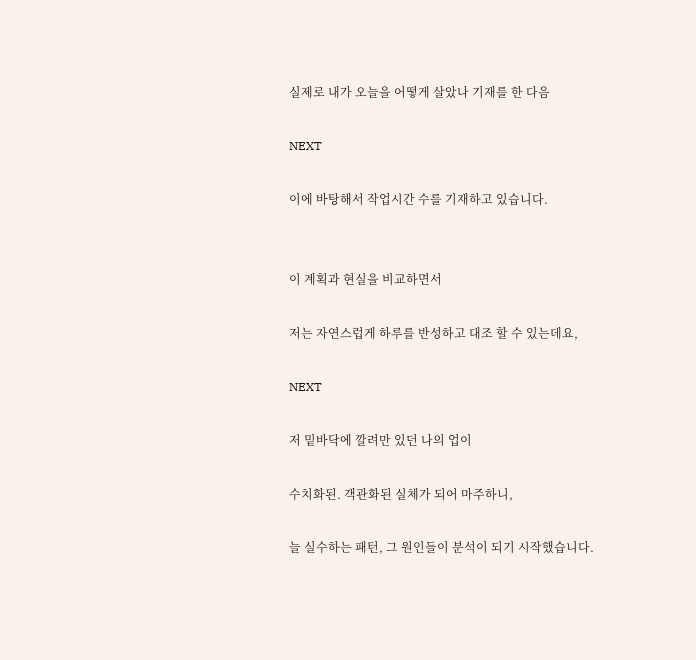실제로 내가 오늘을 어떻게 살았나 기재를 한 다음

NEXT

이에 바탕해서 작업시간 수를 기재하고 있습니다.


이 계획과 현실을 비교하면서

저는 자연스럽게 하루를 반성하고 대조 할 수 있는데요,

NEXT

저 밑바닥에 깔려만 있던 나의 업이

수치화된. 객관화된 실체가 되어 마주하니,

늘 실수하는 패턴, 그 원인들이 분석이 되기 시작했습니다.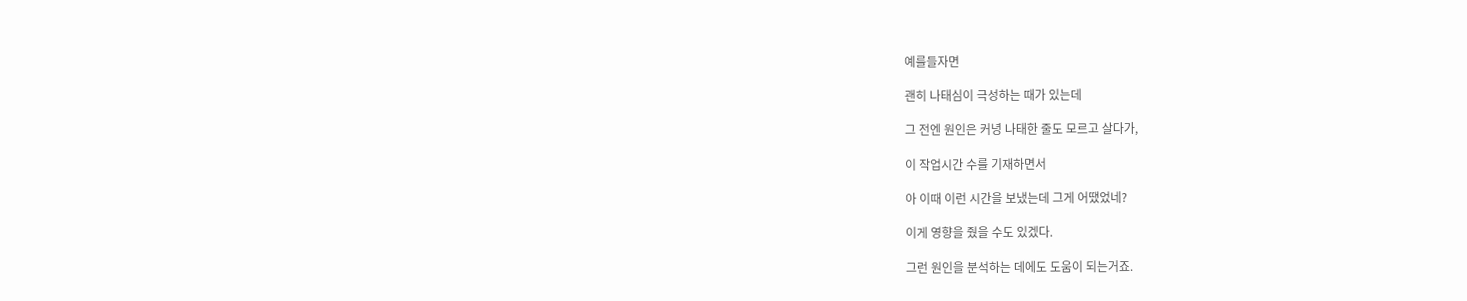예를들자면

괜히 나태심이 극성하는 때가 있는데

그 전엔 원인은 커녕 나태한 줄도 모르고 살다가,

이 작업시간 수를 기재하면서

아 이때 이런 시간을 보냈는데 그게 어땠었네?

이게 영향을 줬을 수도 있겠다.

그런 원인을 분석하는 데에도 도움이 되는거죠.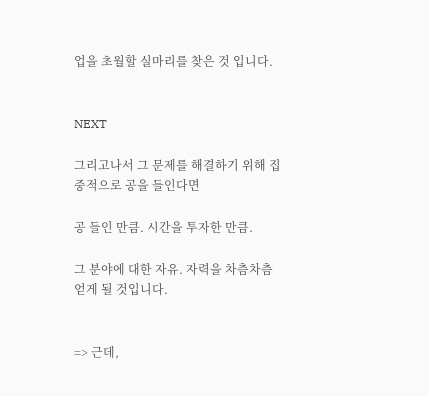업을 초월할 실마리를 찾은 것 입니다.


NEXT

그리고나서 그 문제를 해결하기 위해 집중적으로 공을 들인다면

공 들인 만큼. 시간을 투자한 만큼.

그 분야에 대한 자유. 자력을 차츰차츰 얻게 될 것입니다.


=> 근데,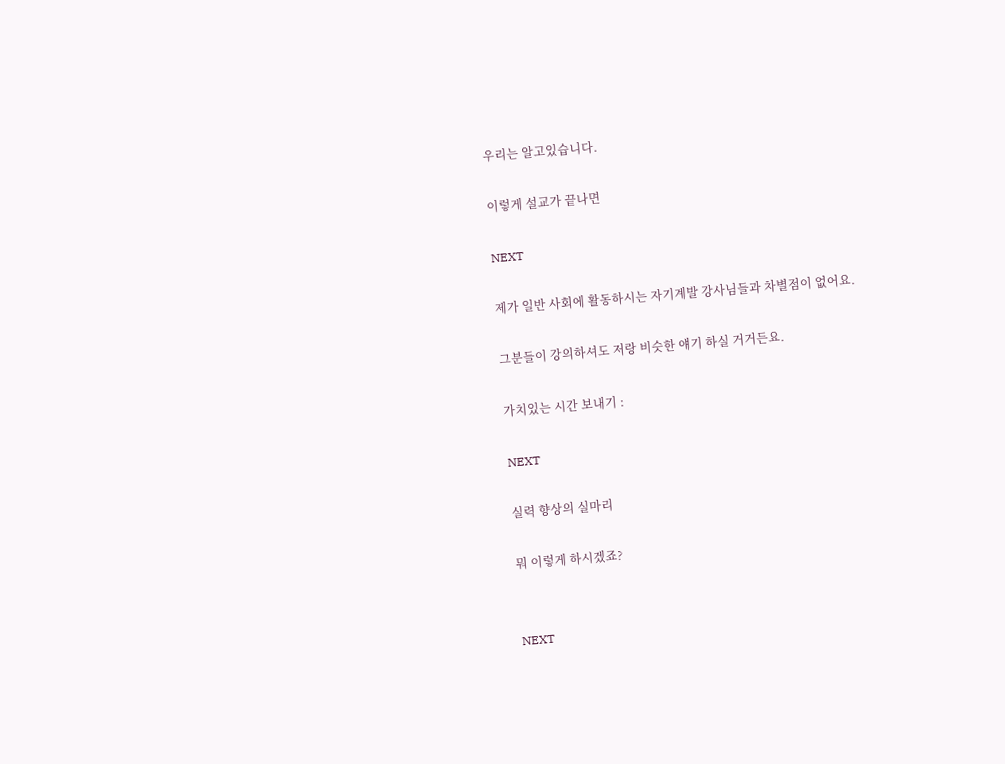우리는 알고있습니다.

이렇게 설교가 끝나면

NEXT

제가 일반 사회에 활동하시는 자기계발 강사님들과 차별점이 없어요.

그분들이 강의하셔도 저랑 비슷한 얘기 하실 거거든요.

가치있는 시간 보내기 :

NEXT

실력 향상의 실마리

뭐 이렇게 하시겠죠?


NEXT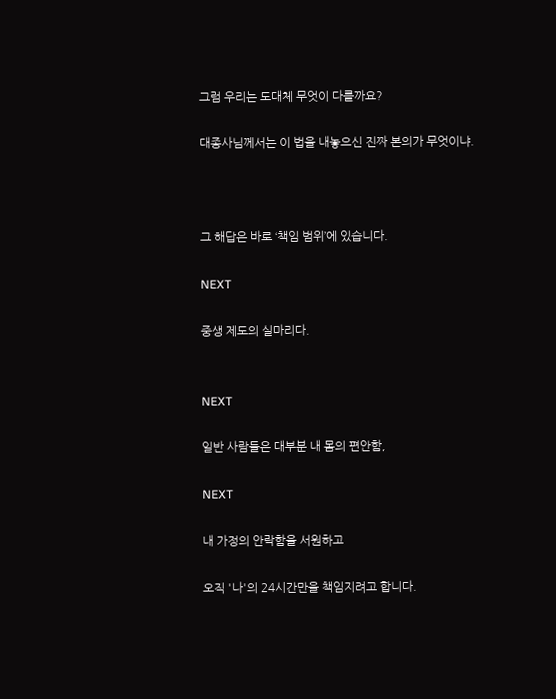그럼 우리는 도대체 무엇이 다를까요?

대종사님께서는 이 법을 내놓으신 진짜 본의가 무엇이냐.



그 해답은 바로 ‘책임 범위’에 있습니다.

NEXT

중생 제도의 실마리다.


NEXT

일반 사람들은 대부분 내 몸의 편안함,

NEXT

내 가정의 안락함을 서원하고

오직 '나'의 24시간만을 책임지려고 합니다.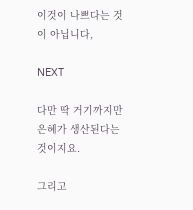이것이 나쁘다는 것이 아닙니다,

NEXT

다만 딱 거기까지만 은혜가 생산된다는 것이지요.

그리고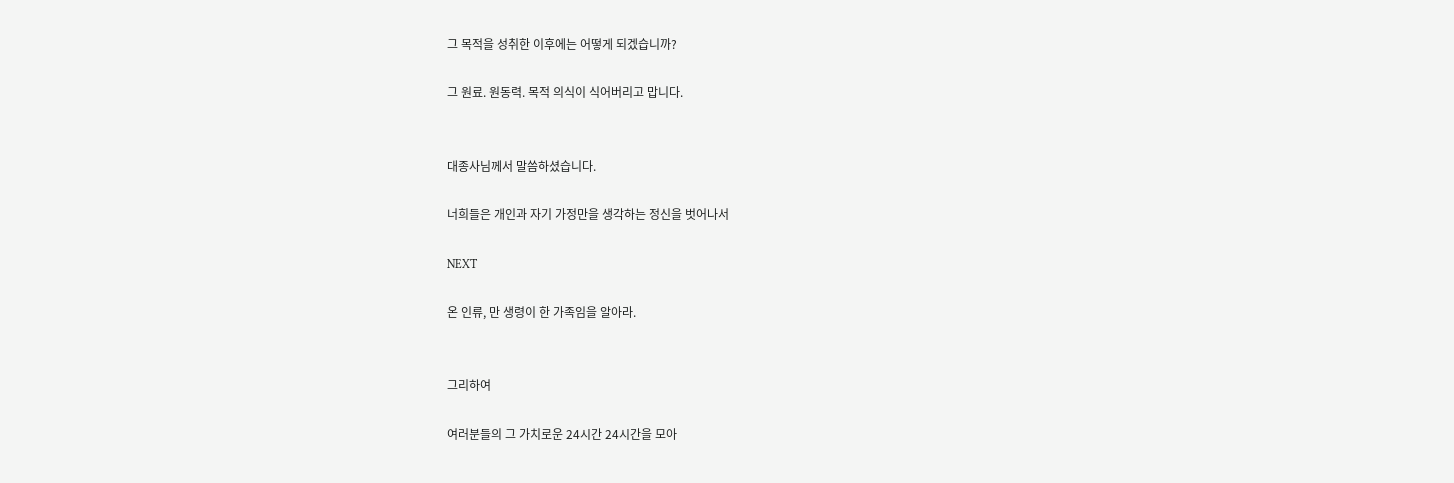그 목적을 성취한 이후에는 어떻게 되겠습니까?

그 원료. 원동력. 목적 의식이 식어버리고 맙니다.


대종사님께서 말씀하셨습니다.

너희들은 개인과 자기 가정만을 생각하는 정신을 벗어나서

NEXT

온 인류, 만 생령이 한 가족임을 알아라.


그리하여

여러분들의 그 가치로운 24시간 24시간을 모아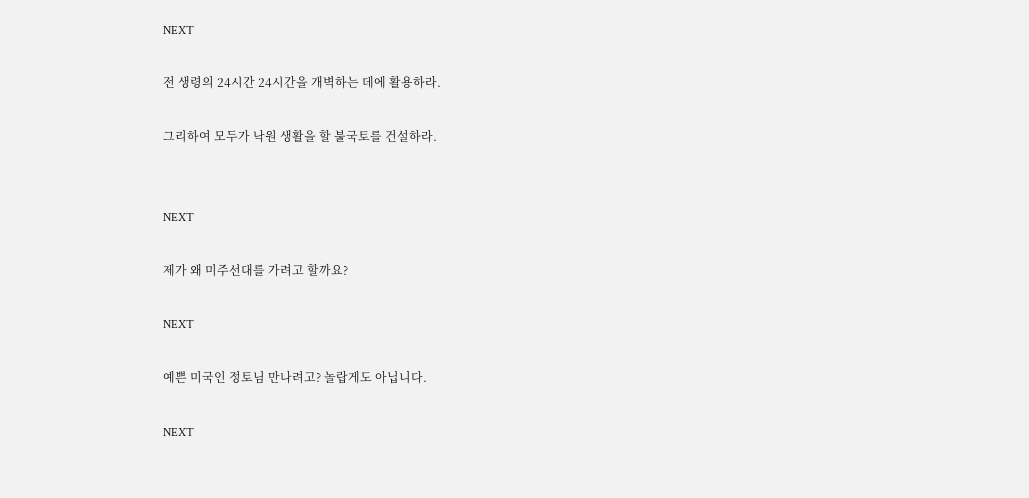NEXT

전 생령의 24시간 24시간을 개벽하는 데에 활용하라.

그리하여 모두가 낙원 생활을 할 불국토를 건설하라.


NEXT

제가 왜 미주선대를 가려고 할까요?

NEXT

예쁜 미국인 정토님 만나려고? 놀랍게도 아닙니다.

NEXT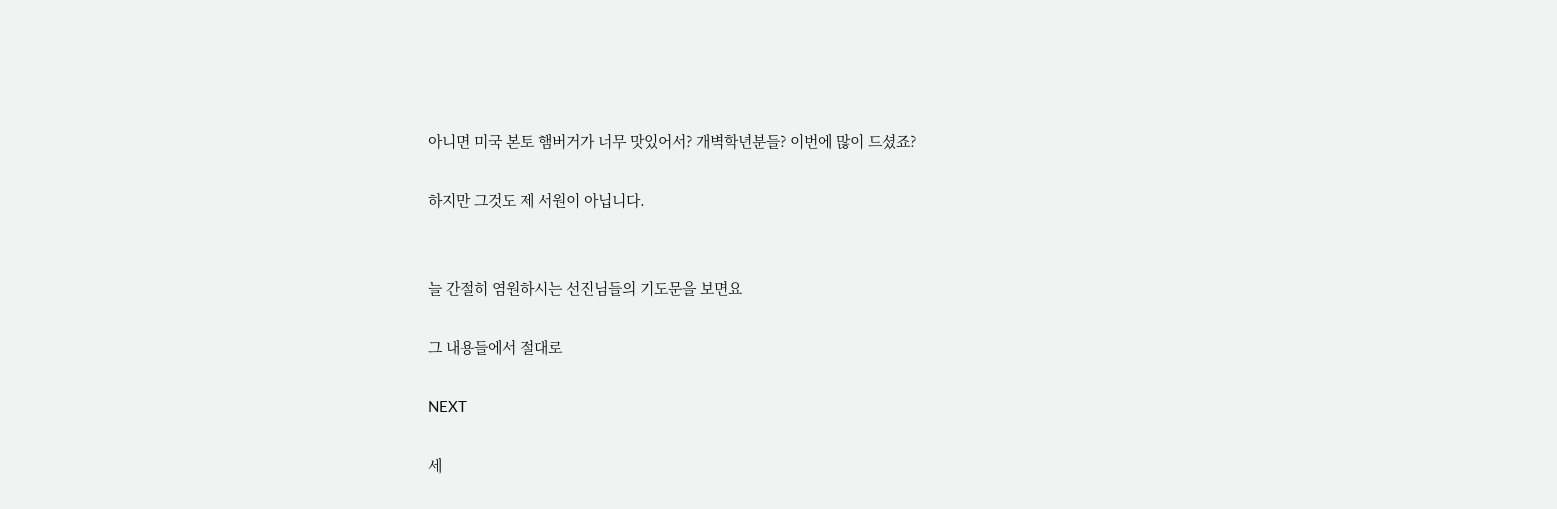아니면 미국 본토 햄버거가 너무 맛있어서? 개벽학년분들? 이번에 많이 드셨죠?

하지만 그것도 제 서원이 아닙니다.


늘 간절히 염원하시는 선진님들의 기도문을 보면요

그 내용들에서 절대로

NEXT

세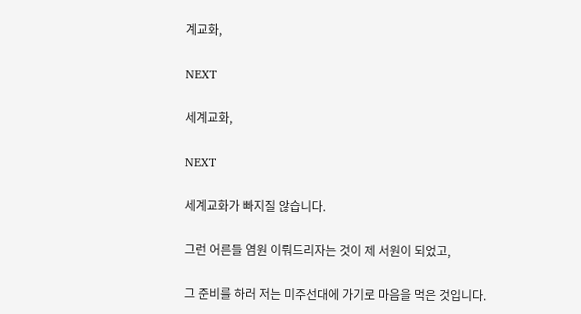계교화,

NEXT

세계교화,

NEXT

세계교화가 빠지질 않습니다.

그런 어른들 염원 이뤄드리자는 것이 제 서원이 되었고,

그 준비를 하러 저는 미주선대에 가기로 마음을 먹은 것입니다.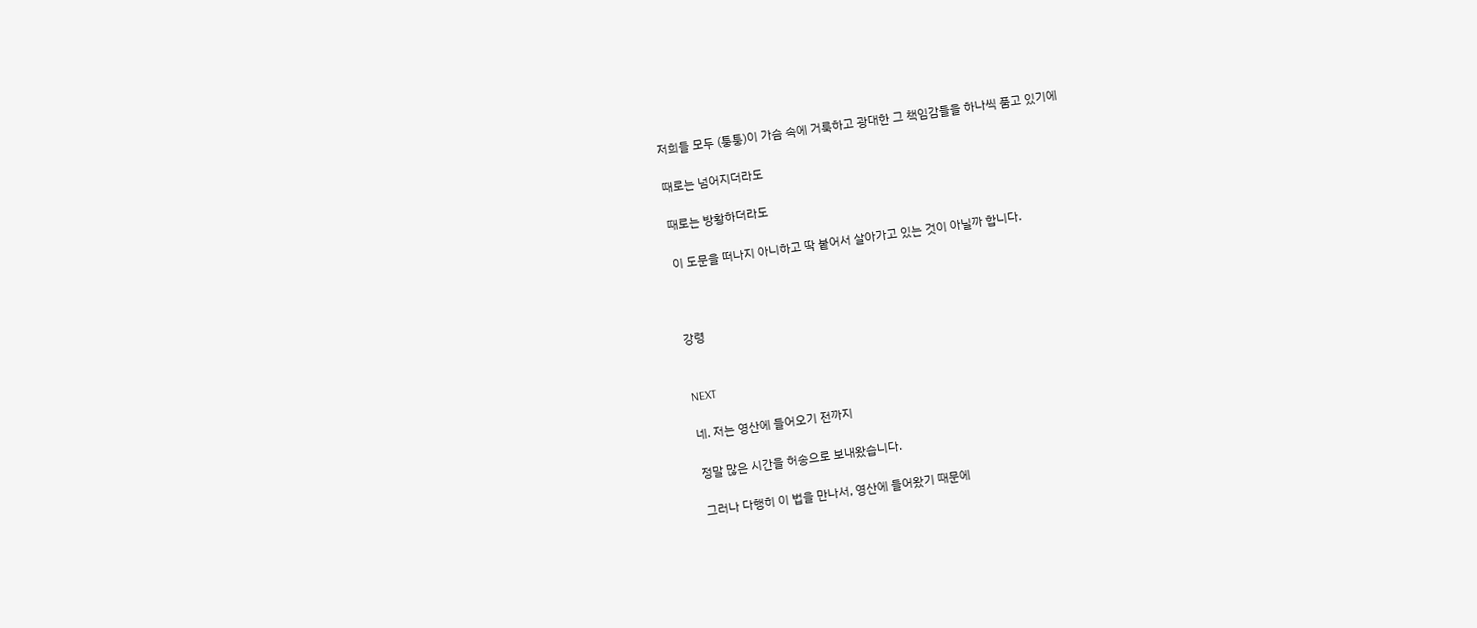저희들 모두 (퉁퉁)이 가슴 속에 거룩하고 광대한 그 책임감들을 하나씩 품고 있기에

때로는 넘어지더라도

때로는 방황하더라도

이 도문을 떠나지 아니하고 딱 붙어서 살아가고 있는 것이 아닐까 합니다.



강령


NEXT

네. 저는 영산에 들어오기 전까지

정말 많은 시간을 허송으로 보내왔습니다.

그러나 다행히 이 법을 만나서, 영산에 들어왔기 때문에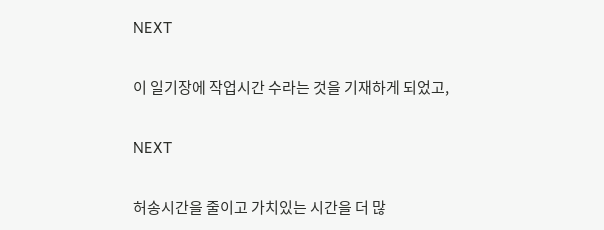NEXT

이 일기장에 작업시간 수라는 것을 기재하게 되었고,

NEXT

허송시간을 줄이고 가치있는 시간을 더 많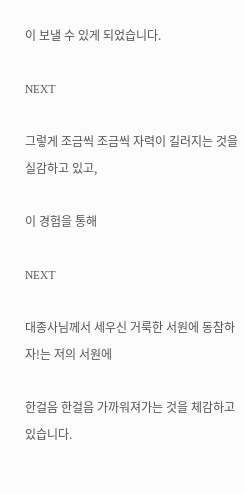이 보낼 수 있게 되었습니다.

NEXT

그렇게 조금씩 조금씩 자력이 길러지는 것을 실감하고 있고,

이 경험을 통해

NEXT

대종사님께서 세우신 거룩한 서원에 동참하자!는 저의 서원에

한걸음 한걸음 가까워져가는 것을 체감하고 있습니다.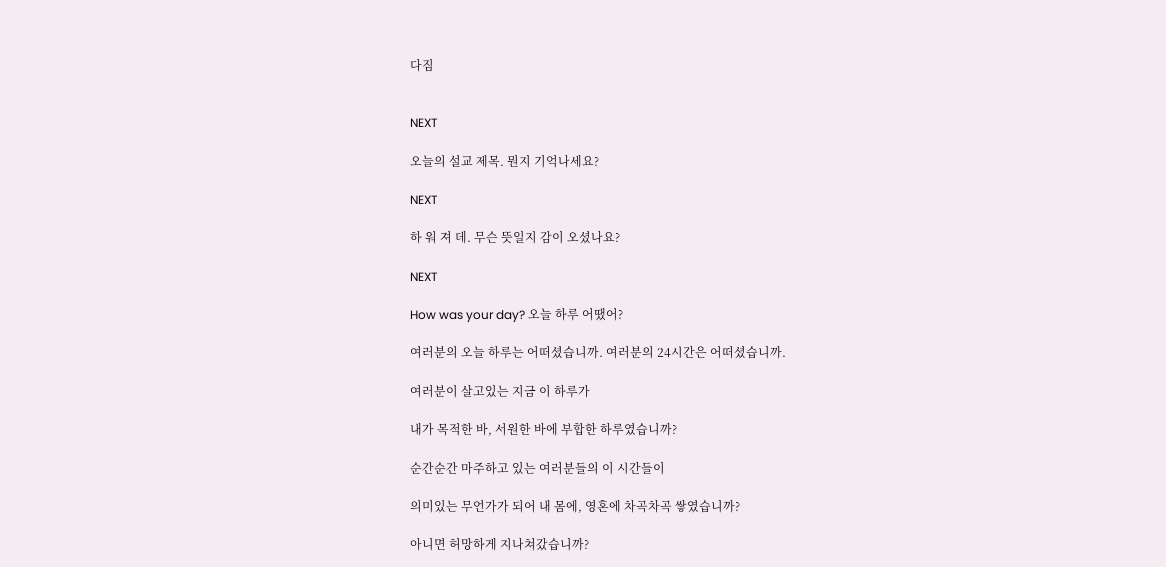다짐


NEXT

오늘의 설교 제목. 뭔지 기억나세요?

NEXT

하 워 져 데. 무슨 뜻일지 감이 오셨나요?

NEXT

How was your day? 오늘 하루 어땠어?

여러분의 오늘 하루는 어떠셨습니까. 여러분의 24시간은 어떠셨습니까.

여러분이 살고있는 지금 이 하루가

내가 목적한 바, 서원한 바에 부합한 하루였습니까?

순간순간 마주하고 있는 여러분들의 이 시간들이

의미있는 무언가가 되어 내 몸에, 영혼에 차곡차곡 쌓였습니까?

아니면 허망하게 지나쳐갔습니까?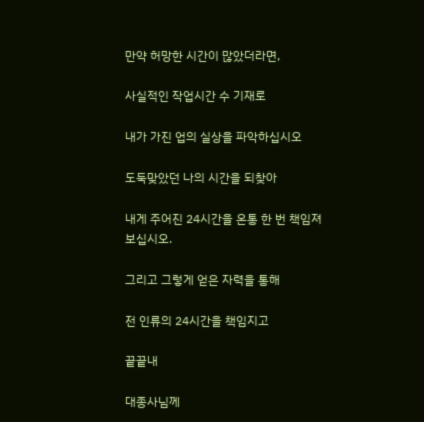만약 허망한 시간이 많았더라면,

사실적인 작업시간 수 기재로

내가 가진 업의 실상을 파악하십시오

도둑맞았던 나의 시간을 되찾아

내게 주어진 24시간을 온통 한 번 책임져보십시오.

그리고 그렇게 얻은 자력을 통해

전 인류의 24시간을 책임지고

끝끝내

대종사님께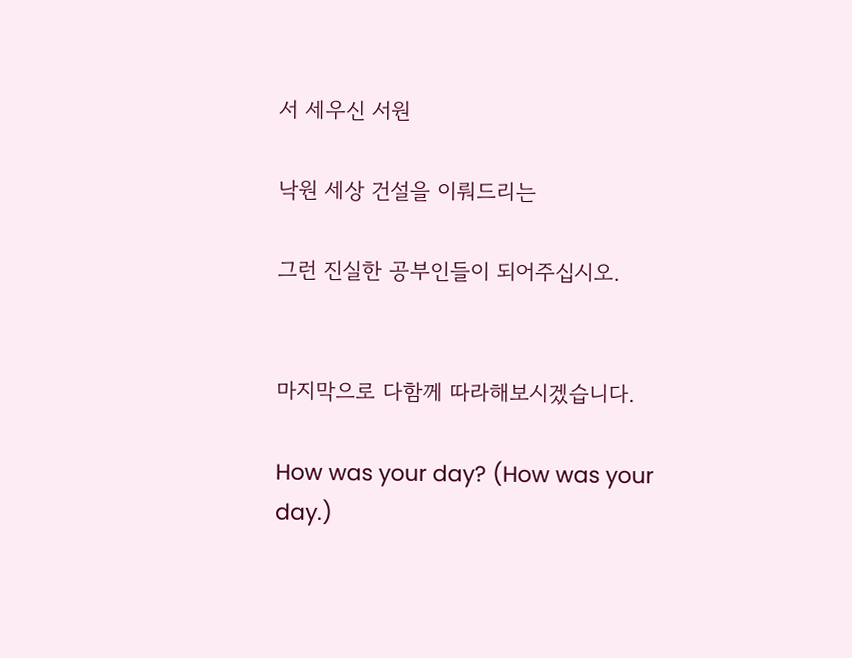서 세우신 서원

낙원 세상 건설을 이뤄드리는

그런 진실한 공부인들이 되어주십시오.


마지막으로 다함께 따라해보시겠습니다.

How was your day? (How was your day.)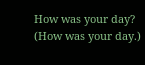How was your day? (How was your day.)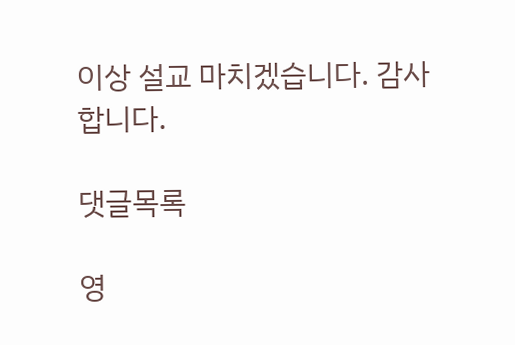이상 설교 마치겠습니다. 감사합니다.

댓글목록

영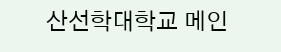산선학대학교 메인